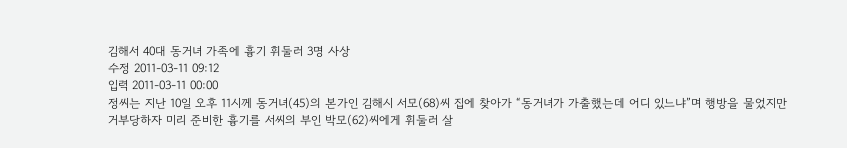김해서 40대 동거녀 가족에 흉기 휘둘러 3명 사상
수정 2011-03-11 09:12
입력 2011-03-11 00:00
정씨는 지난 10일 오후 11시께 동거녀(45)의 본가인 김해시 서모(68)씨 집에 찾아가 “동거녀가 가출했는데 어디 있느냐”며 행방을 물었지만 거부당하자 미리 준비한 흉기를 서씨의 부인 박모(62)씨에게 휘둘러 살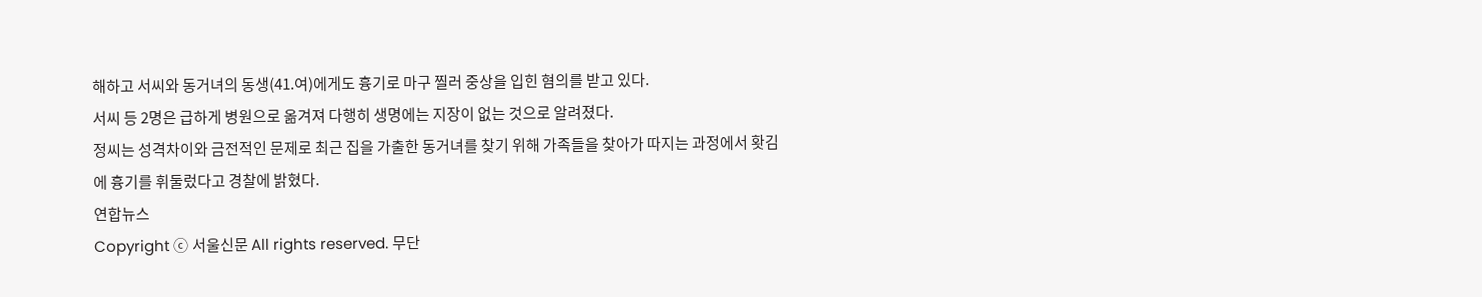해하고 서씨와 동거녀의 동생(41.여)에게도 흉기로 마구 찔러 중상을 입힌 혐의를 받고 있다.
서씨 등 2명은 급하게 병원으로 옮겨져 다행히 생명에는 지장이 없는 것으로 알려졌다.
정씨는 성격차이와 금전적인 문제로 최근 집을 가출한 동거녀를 찾기 위해 가족들을 찾아가 따지는 과정에서 홧김에 흉기를 휘둘렀다고 경찰에 밝혔다.
연합뉴스
Copyright ⓒ 서울신문 All rights reserved. 무단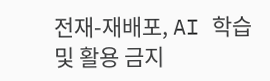전재-재배포, AI 학습 및 활용 금지